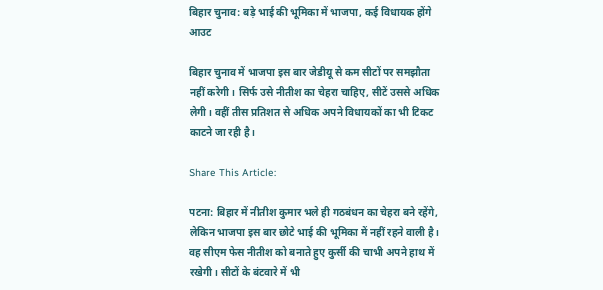बिहार चुनाव: बड़े भाई की भूमिका में भाजपा, कई विधायक होंगे आउट

बिहार चुनाव में भाजपा इस बार जेडीयू से कम सीटों पर समझौता नहीं करेगी। सिर्फ उसे नीतीश का चेहरा चाहिए, सीटें उससे अधिक लेगी। वहीं तीस प्रतिशत से अधिक अपने विधायकों का भी टिकट काटने जा रही है।

Share This Article:

पटना: बिहार में नीतीश कुमार भले ही गठबंधन का चेहरा बने रहेंगे, लेकिन भाजपा इस बार छोटे भाई की भूमिका में नहीं रहने वाली है। वह सीएम फेस नीतीश को बनाते हुए कुर्सी की चाभी अपने हाथ में रखेगी। सीटों के बंटवारे में भी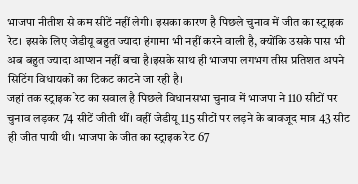भाजपा नीतीश से कम सीटें नहीं लेगी। इसका कारण है पिछले चुनाव में जीत का स्ट्राइक रेट। इसके लिए जेडीयू बहुत ज्यादा हंगामा भी नहीं करने वाली है, क्योंकि उसके पास भी अब बहुत ज्यादा आप्शन नहीं बचा है।इसके साथ ही भाजपा लगभग तीस प्रतिशत अपने सिटिंग विधायकों का टिकट काटने जा रही है।
जहां तक स्ट्राइक रेट का सवाल है पिछले विधानसभा चुनाव में भाजपा ने 110 सीटों पर चुनाव लड़कर 74 सीटें जीती थीं। वहीं जेडीयू 115 सीटों पर लड़ने के बावजूद मात्र 43 सीट ही जीत पायी थी। भाजपा के जीत का स्ट्राइक रेट 67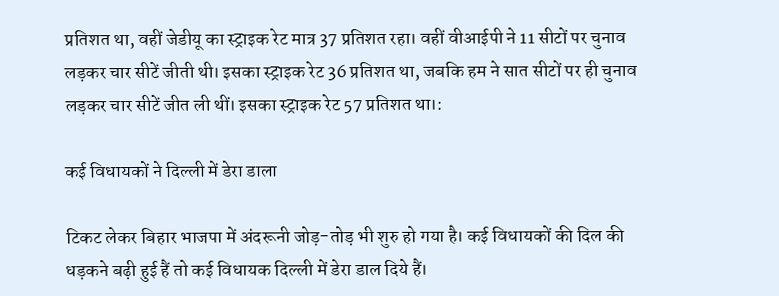प्रतिशत था, वहीं जेडीयू का स्ट्राइक रेट मात्र 37 प्रतिशत रहा। वहीं वीआईपी ने 11 सीटों पर चुनाव लड़कर चार सीटें जीती थी। इसका स्ट्राइक रेट 36 प्रतिशत था, जबकि हम ने सात सीटों पर ही चुनाव लड़कर चार सीटें जीत ली थीं। इसका स्ट्राइक रेट 57 प्रतिशत था।:

कई विधायकों ने दिल्ली में डेरा डाला

टिकट लेकर बिहार भाजपा में अंदरूनी जोड़-तोड़ भी शुरु हो गया है। कई विधायकों की दिल की धड़कने बढ़ी हुई हैं तो कई विधायक दिल्ली में डेरा डाल दिये हैं।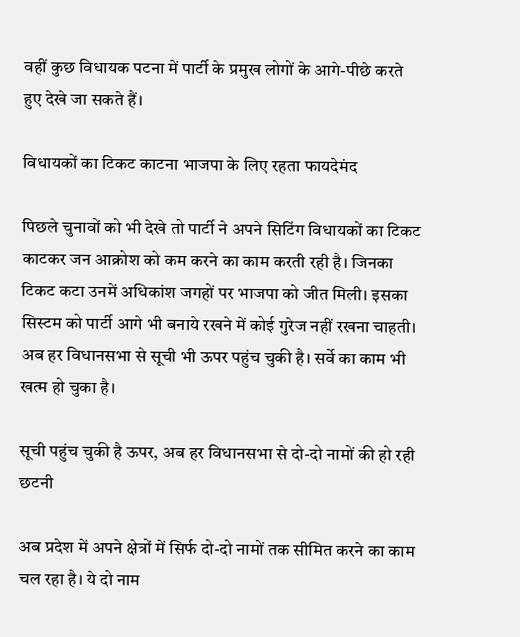वहीं कुछ विधायक पटना में पार्टी के प्रमुख लोगों के आगे-पीछे करते हुए देखे जा सकते हैं।

विधायकों का टिकट काटना भाजपा के लिए रहता फायदेमंद

पिछले चुनावों को भी देखे तो पार्टी ने अपने सिटिंग विधायकों का टिकट काटकर जन आक्रोश को कम करने का काम करती रही है। जिनका टिकट कटा उनमें अधिकांश जगहों पर भाजपा को जीत मिली। इसका सिस्टम को पार्टी आगे भी बनाये रखने में कोई गुरेज नहीं रखना चाहती। अब हर विधानसभा से सूची भी ऊपर पहुंच चुकी है। सर्वे का काम भी खत्म हो चुका है।

सूची पहुंच चुकी है ऊपर, अब हर विधानसभा से दो-दो नामों की हो रही छटनी

अब प्रदेश में अपने क्षेत्रों में सिर्फ दो-दो नामों तक सीमित करने का काम चल रहा है। ये दो नाम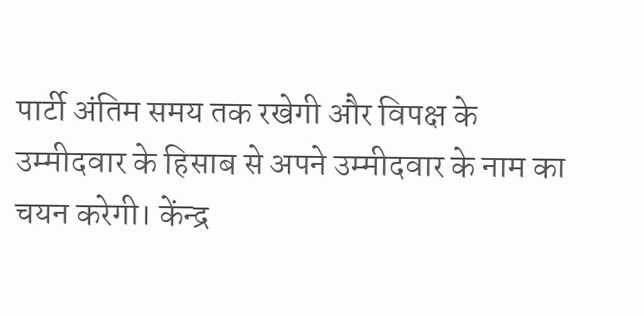पार्टी अंतिम समय तक रखेगी और विपक्ष के उम्मीदवार के हिसाब से अपने उम्मीदवार के नाम का चयन करेगी। केंन्द्र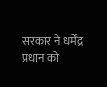सरकार ने धर्मेंद्र प्रधान को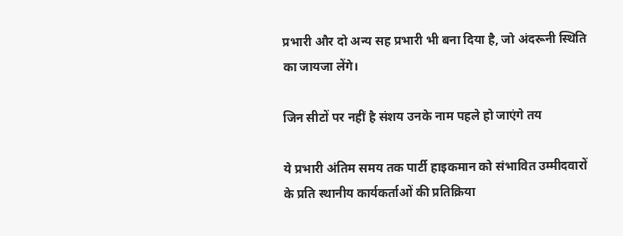प्रभारी और दो अन्य सह प्रभारी भी बना दिया है, जो अंदरूनी स्थिति का जायजा लेंगे।

जिन सीटों पर नहीं है संशय उनके नाम पहले हो जाएंगे तय

ये प्रभारी अंतिम समय तक पार्टी हाइकमान को संभावित उम्मीदवारों के प्रति स्थानीय कार्यकर्ताओं की प्रतिक्रिया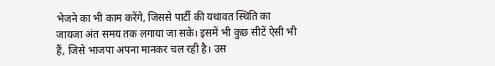भेजने का भी काम करेंगे, जिससे पार्टी की यथावत स्थिति का जायजा अंत समय तक लगाया जा सके। इसमें भी कुछ सीटें ऐसी भी हैं, जिसे भाजपा अपना मानकर चल रही है। उस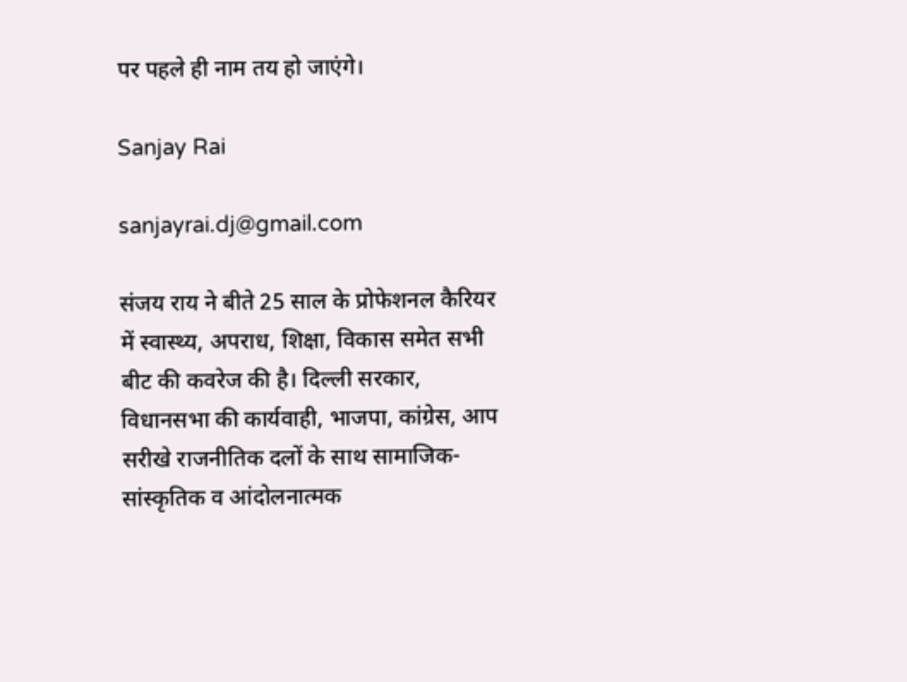पर पहले ही नाम तय हो जाएंगे।

Sanjay Rai

sanjayrai.dj@gmail.com

संजय राय ने बीते 25 साल के प्रोफेशनल कैरियर में स्वास्थ्य, अपराध, शिक्षा, विकास समेत सभी बीट की कवरेज की है। दिल्ली सरकार, विधानसभा की कार्यवाही, भाजपा, कांग्रेस, आप सरीखे राजनीतिक दलों के साथ सामाजिक-सांस्कृतिक व आंदोलनात्मक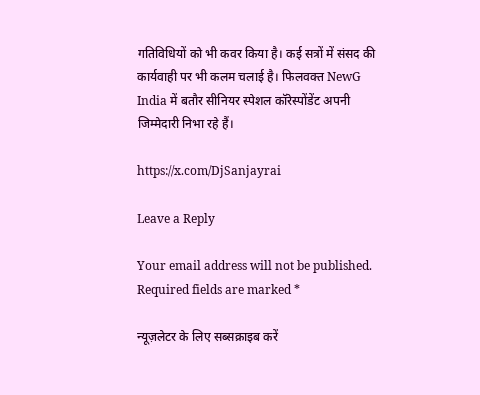गतिविधियों को भी कवर किया है। कई सत्रों में संसद की कार्यवाही पर भी कलम चलाई है। फिलवक्त NewG India में बतौर सीनियर स्पेशल कॉरेस्पोंडेंट अपनी जिम्मेदारी निभा रहे हैं।

https://x.com/DjSanjayrai

Leave a Reply

Your email address will not be published. Required fields are marked *

न्यूज़लेटर के लिए सब्सक्राइब करें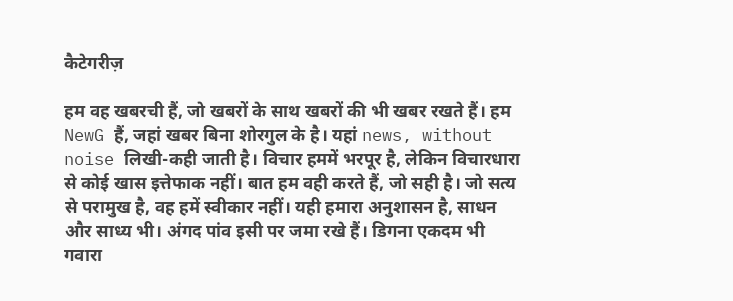कैटेगरीज़

हम वह खबरची हैं, जो खबरों के साथ खबरों की भी खबर रखते हैं। हम NewG हैं, जहां खबर बिना शोरगुल के है। यहां news, without noise लिखी-कही जाती है। विचार हममें भरपूर है, लेकिन विचारधारा से कोई खास इत्तेफाक नहीं। बात हम वही करते हैं, जो सही है। जो सत्य से परामुख है, वह हमें स्वीकार नहीं। यही हमारा अनुशासन है, साधन और साध्य भी। अंगद पांव इसी पर जमा रखे हैं। डिगना एकदम भी गवारा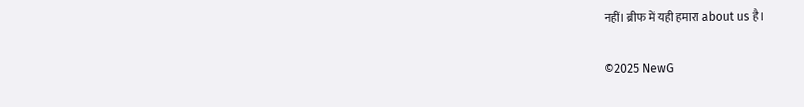नहीं। ब्रीफ में यही हमारा about us है।

©2025 NewG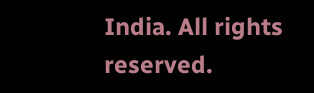India. All rights reserved.